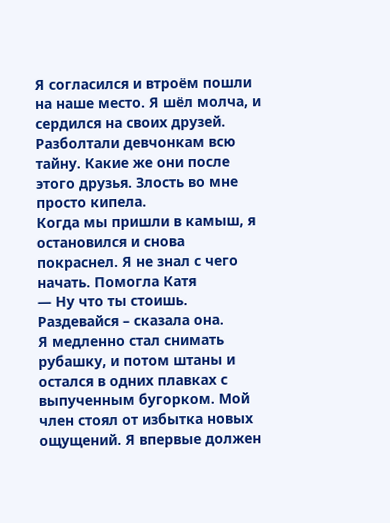Я согласился и втроём пошли на наше место. Я шёл молча, и сердился на своих друзей. Разболтали девчонкам всю тайну. Какие же они после этого друзья. Злость во мне просто кипела.
Когда мы пришли в камыш, я остановился и снова покраснел. Я не знал с чего начать. Помогла Катя
— Ну что ты стоишь. Раздевайся – сказала она.
Я медленно стал снимать рубашку, и потом штаны и остался в одних плавках с выпученным бугорком. Мой член стоял от избытка новых ощущений. Я впервые должен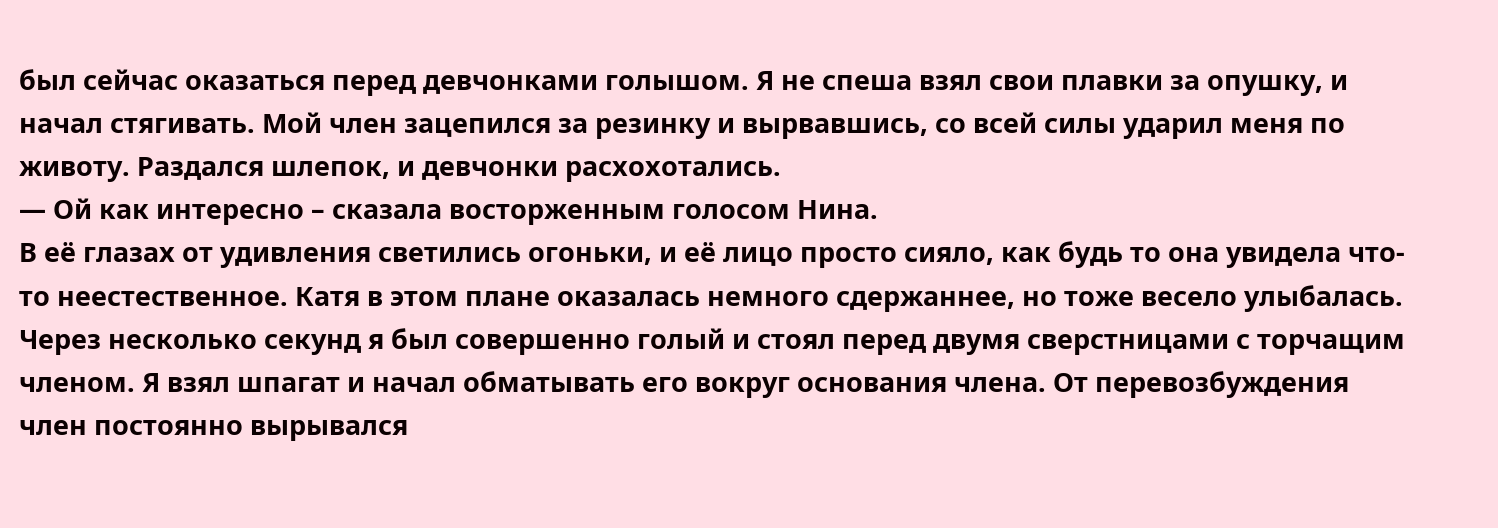был сейчас оказаться перед девчонками голышом. Я не спеша взял свои плавки за опушку, и начал стягивать. Мой член зацепился за резинку и вырвавшись, со всей силы ударил меня по животу. Раздался шлепок, и девчонки расхохотались.
— Ой как интересно – сказала восторженным голосом Нина.
В её глазах от удивления светились огоньки, и её лицо просто сияло, как будь то она увидела что-то неестественное. Катя в этом плане оказалась немного сдержаннее, но тоже весело улыбалась.
Через несколько секунд я был совершенно голый и стоял перед двумя сверстницами с торчащим членом. Я взял шпагат и начал обматывать его вокруг основания члена. От перевозбуждения член постоянно вырывался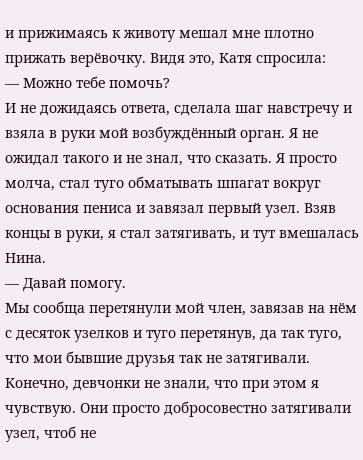и прижимаясь к животу мешал мне плотно прижать верёвочку. Видя это, Катя спросила:
— Можно тебе помочь?
И не дожидаясь ответа, сделала шаг навстречу и взяла в руки мой возбуждённый орган. Я не ожидал такого и не знал, что сказать. Я просто молча, стал туго обматывать шпагат вокруг основания пениса и завязал первый узел. Взяв концы в руки, я стал затягивать, и тут вмешалась Нина.
— Давай помогу.
Мы сообща перетянули мой член, завязав на нём с десяток узелков и туго перетянув, да так туго, что мои бывшие друзья так не затягивали. Конечно, девчонки не знали, что при этом я чувствую. Они просто добросовестно затягивали узел, чтоб не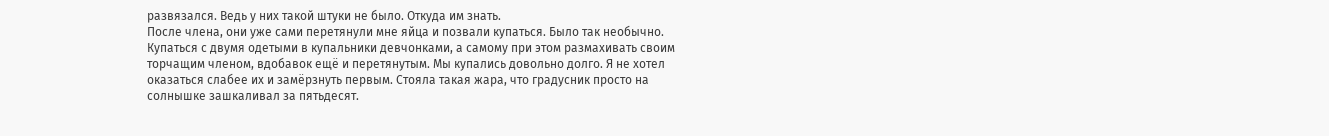развязался. Ведь у них такой штуки не было. Откуда им знать.
После члена, они уже сами перетянули мне яйца и позвали купаться. Было так необычно. Купаться с двумя одетыми в купальники девчонками, а самому при этом размахивать своим торчащим членом, вдобавок ещё и перетянутым. Мы купались довольно долго. Я не хотел оказаться слабее их и замёрзнуть первым. Стояла такая жара, что градусник просто на солнышке зашкаливал за пятьдесят.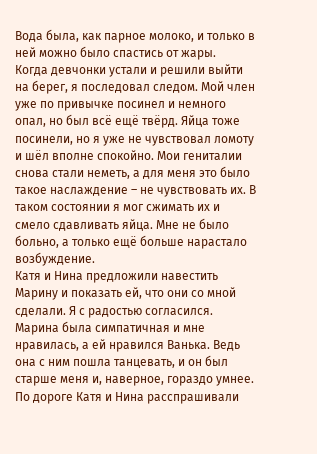Вода была, как парное молоко, и только в ней можно было спастись от жары.
Когда девчонки устали и решили выйти на берег, я последовал следом. Мой член уже по привычке посинел и немного опал, но был всё ещё твёрд. Яйца тоже посинели, но я уже не чувствовал ломоту и шёл вполне спокойно. Мои гениталии снова стали неметь, а для меня это было такое наслаждение – не чувствовать их. В таком состоянии я мог сжимать их и смело сдавливать яйца. Мне не было больно, а только ещё больше нарастало возбуждение.
Катя и Нина предложили навестить Марину и показать ей, что они со мной сделали. Я с радостью согласился. Марина была симпатичная и мне нравилась, а ей нравился Ванька. Ведь она с ним пошла танцевать, и он был старше меня и, наверное, гораздо умнее.
По дороге Катя и Нина расспрашивали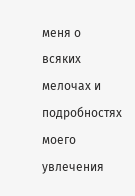меня о всяких мелочах и подробностях моего увлечения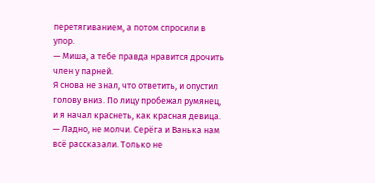перетягиванием, а потом спросили в упор.
— Миша, а тебе правда нравится дрочить член у парней.
Я снова не знал, что ответить, и опустил голову вниз. По лицу пробежал румянец, и я начал краснеть, как красная девица.
— Ладно, не молчи. Серёга и Ванька нам всё рассказали. Только не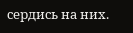сердись на них.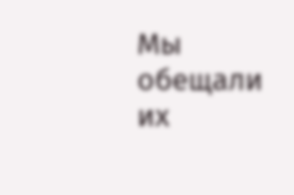Мы обещали их